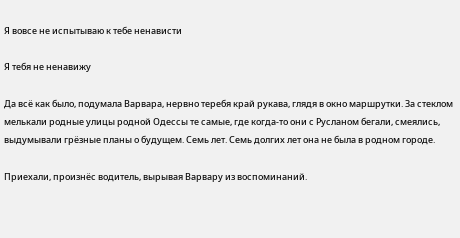Я вовсе не испытываю к тебе ненависти

Я тебя не ненавижу

Да всё как было, подумала Варвара, нервно теребя край рукава, глядя в окно маршрутки. За стеклом мелькали родные улицы родной Одессы те самые, где когда-то они с Русланом бегали, смеялись, выдумывали грёзные планы о будущем. Семь лет. Семь долгих лет она не была в родном городе.

Приехали, произнёс водитель, вырывая Варвару из воспоминаний.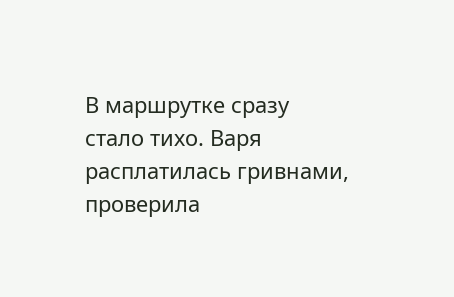В маршрутке сразу стало тихо. Варя расплатилась гривнами, проверила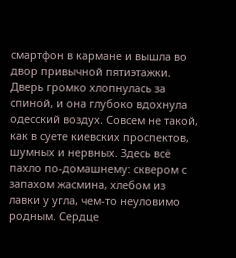смартфон в кармане и вышла во двор привычной пятиэтажки. Дверь громко хлопнулась за спиной, и она глубоко вдохнула одесский воздух. Совсем не такой, как в суете киевских проспектов, шумных и нервных. Здесь всё пахло по-домашнему: сквером с запахом жасмина, хлебом из лавки у угла, чем-то неуловимо родным. Сердце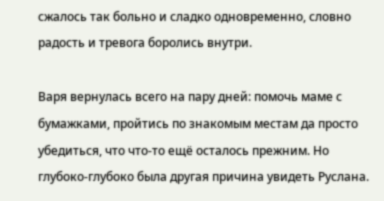сжалось так больно и сладко одновременно, словно радость и тревога боролись внутри.

Варя вернулась всего на пару дней: помочь маме с бумажками, пройтись по знакомым местам да просто убедиться, что что-то ещё осталось прежним. Но глубоко-глубоко была другая причина увидеть Руслана.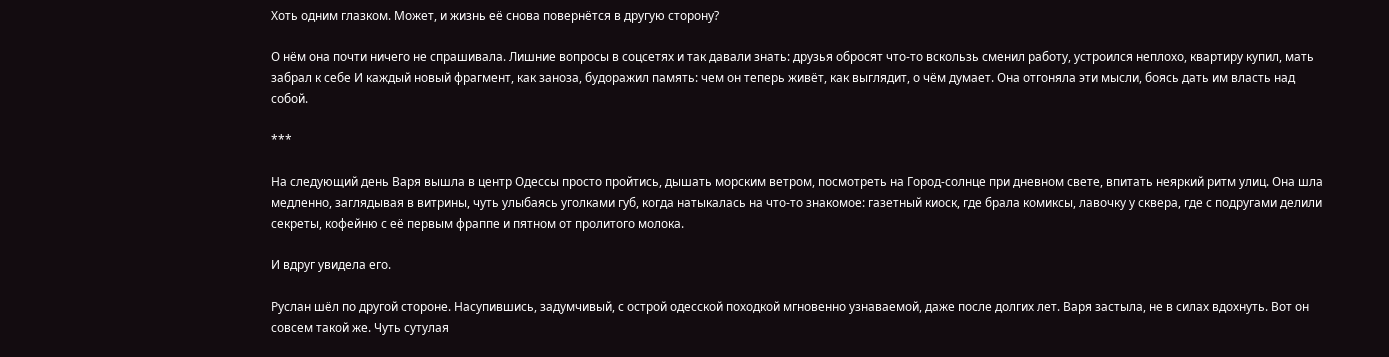Хоть одним глазком. Может, и жизнь её снова повернётся в другую сторону?

О нём она почти ничего не спрашивала. Лишние вопросы в соцсетях и так давали знать: друзья обросят что-то вскользь сменил работу, устроился неплохо, квартиру купил, мать забрал к себе И каждый новый фрагмент, как заноза, будоражил память: чем он теперь живёт, как выглядит, о чём думает. Она отгоняла эти мысли, боясь дать им власть над собой.

***

На следующий день Варя вышла в центр Одессы просто пройтись, дышать морским ветром, посмотреть на Город-солнце при дневном свете, впитать неяркий ритм улиц. Она шла медленно, заглядывая в витрины, чуть улыбаясь уголками губ, когда натыкалась на что-то знакомое: газетный киоск, где брала комиксы, лавочку у сквера, где с подругами делили секреты, кофейню с её первым фраппе и пятном от пролитого молока.

И вдруг увидела его.

Руслан шёл по другой стороне. Насупившись, задумчивый, с острой одесской походкой мгновенно узнаваемой, даже после долгих лет. Варя застыла, не в силах вдохнуть. Вот он совсем такой же. Чуть сутулая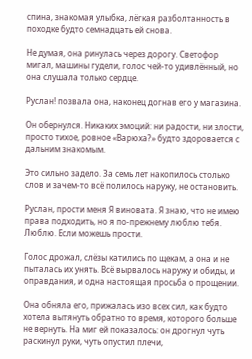спина, знакомая улыбка, лёгкая разболтанность в походке будто семнадцать ей снова.

Не думая, она ринулась через дорогу. Светофор мигал, машины гудели, голос чей-то удивлённый, но она слушала только сердце.

Руслан! позвала она, наконец догнав его у магазина.

Он обернулся. Никаких эмоций: ни радости, ни злости, просто тихое, ровное «Варюха?» будто здоровается с дальним знакомым.

Это сильно задело. За семь лет накопилось столько слов и зачем-то всё полилось наружу, не остановить.

Руслан, прости меня Я виновата. Я знаю, что не имею права подходить, но я по-прежнему люблю тебя. Люблю. Если можешь прости.

Голос дрожал, слёзы катились по щекам, а она и не пыталась их унять. Всё вырвалось наружу и обиды, и оправдания, и одна настоящая просьба о прощении.

Она обняла его, прижалась изо всех сил, как будто хотела вытянуть обратно то время, которого больше не вернуть. На миг ей показалось: он дрогнул чуть раскинул руки, чуть опустил плечи,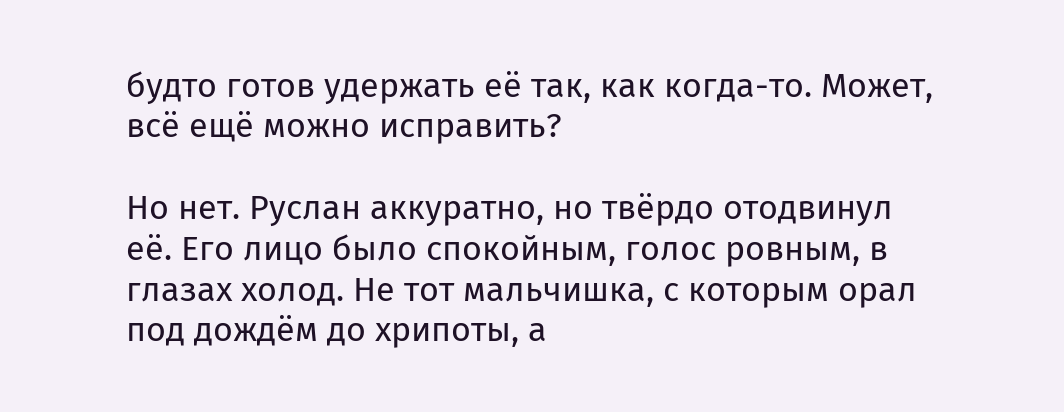будто готов удержать её так, как когда-то. Может, всё ещё можно исправить?

Но нет. Руслан аккуратно, но твёрдо отодвинул её. Его лицо было спокойным, голос ровным, в глазах холод. Не тот мальчишка, с которым орал под дождём до хрипоты, а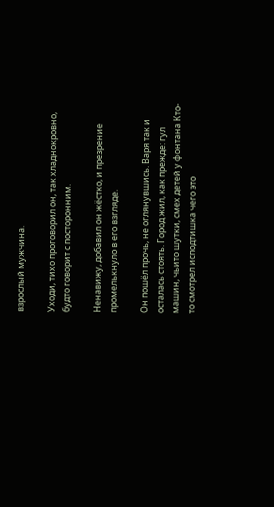взрослый мужчина.

Уходи, тихо проговорил он, так хладнокровно, будто говорит с посторонним.

Ненавижу, добавил он жёстко, и презрение промелькнуло в его взгляде.

Он пошёл прочь, не оглянувшись. Варя так и осталась стоять. Город жил, как прежде: гул машин, чьито шутки, смех детей у фонтана Кто-то смотрел исподтишка чего это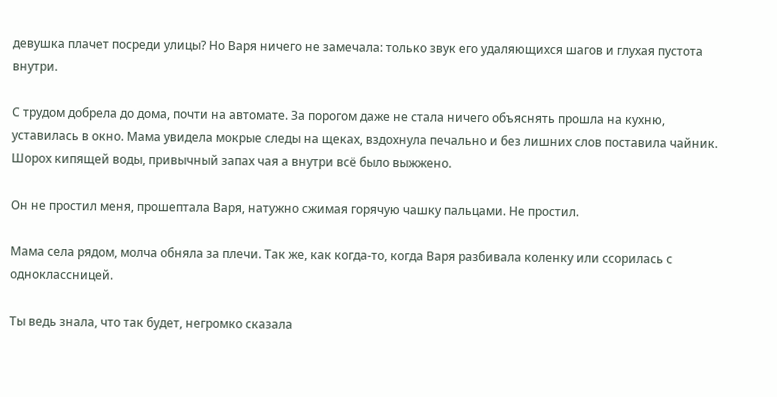девушка плачет посреди улицы? Но Варя ничего не замечала: только звук его удаляющихся шагов и глухая пустота внутри.

С трудом добрела до дома, почти на автомате. За порогом даже не стала ничего объяснять прошла на кухню, уставилась в окно. Мама увидела мокрые следы на щеках, вздохнула печально и без лишних слов поставила чайник. Шорох кипящей воды, привычный запах чая а внутри всё было выжжено.

Он не простил меня, прошептала Варя, натужно сжимая горячую чашку пальцами. Не простил.

Мама села рядом, молча обняла за плечи. Так же, как когда-то, когда Варя разбивала коленку или ссорилась с одноклассницей.

Ты ведь знала, что так будет, негромко сказала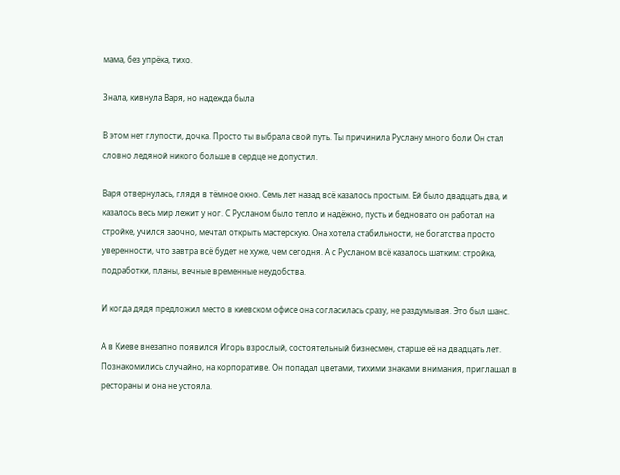мама, без упрёка, тихо.

Знала, кивнула Варя, но надежда была

В этом нет глупости, дочка. Просто ты выбрала свой путь. Ты причинила Руслану много боли Он стал словно ледяной никого больше в сердце не допустил.

Варя отвернулась, глядя в тёмное окно. Семь лет назад всё казалось простым. Ей было двадцать два, и казалось весь мир лежит у ног. С Русланом было тепло и надёжно, пусть и бедновато он работал на стройке, учился заочно, мечтал открыть мастерскую. Она хотела стабильности, не богатства просто уверенности, что завтра всё будет не хуже, чем сегодня. А с Русланом всё казалось шатким: стройка, подработки, планы, вечные временные неудобства.

И когда дядя предложил место в киевском офисе она согласилась сразу, не раздумывая. Это был шанс.

А в Киеве внезапно появился Игорь взрослый, состоятельный бизнесмен, старше её на двадцать лет. Познакомились случайно, на корпоративе. Он попадал цветами, тихими знаками внимания, приглашал в рестораны и она не устояла.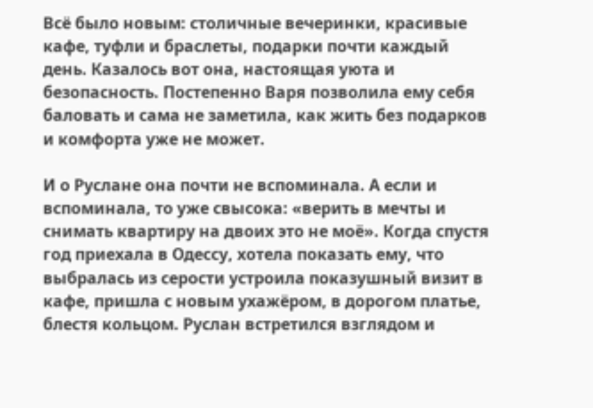Всё было новым: столичные вечеринки, красивые кафе, туфли и браслеты, подарки почти каждый день. Казалось вот она, настоящая уюта и безопасность. Постепенно Варя позволила ему себя баловать и сама не заметила, как жить без подарков и комфорта уже не может.

И о Руслане она почти не вспоминала. А если и вспоминала, то уже свысока: «верить в мечты и снимать квартиру на двоих это не моё». Когда спустя год приехала в Одессу, хотела показать ему, что выбралась из серости устроила показушный визит в кафе, пришла с новым ухажёром, в дорогом платье, блестя кольцом. Руслан встретился взглядом и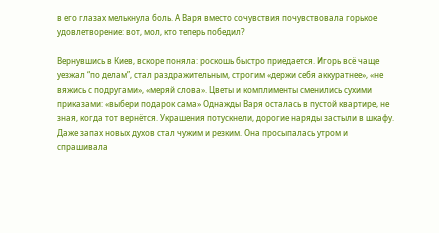в его глазах мелькнула боль. А Варя вместо сочувствия почувствовала горькое удовлетворение: вот, мол, кто теперь победил?

Вернувшись в Киев, вскоре поняла: роскошь быстро приедается. Игорь всё чаще уезжал “по делам”, стал раздражительным, строгим «держи себя аккуратнее», «не вяжись с подругами», «меряй слова». Цветы и комплименты сменились сухими приказами: «выбери подарок сама» Однажды Варя осталась в пустой квартире, не зная, когда тот вернётся. Украшения потускнели, дорогие наряды застыли в шкафу. Даже запах новых духов стал чужим и резким. Она просыпалась утром и спрашивала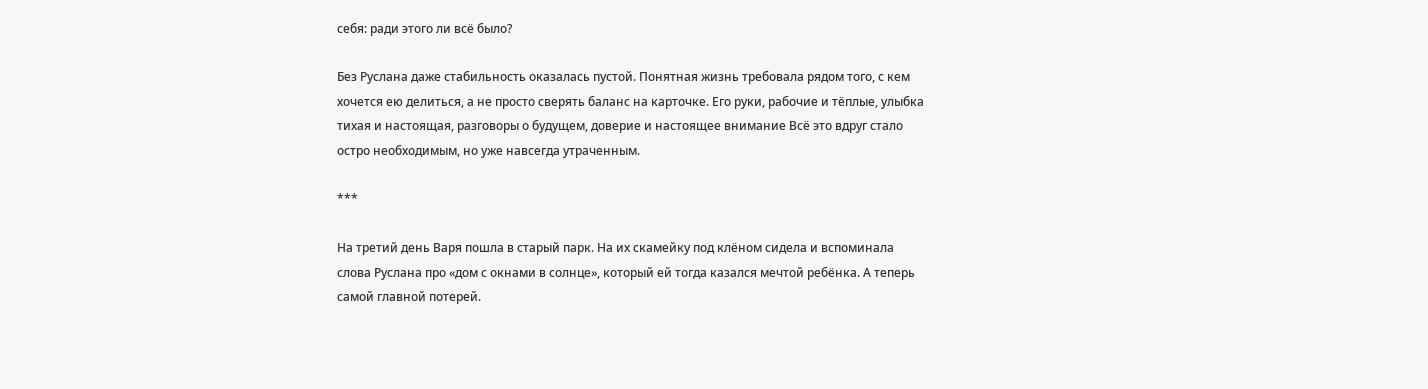себя: ради этого ли всё было?

Без Руслана даже стабильность оказалась пустой. Понятная жизнь требовала рядом того, с кем хочется ею делиться, а не просто сверять баланс на карточке. Его руки, рабочие и тёплые, улыбка тихая и настоящая, разговоры о будущем, доверие и настоящее внимание Всё это вдруг стало остро необходимым, но уже навсегда утраченным.

***

На третий день Варя пошла в старый парк. На их скамейку под клёном сидела и вспоминала слова Руслана про «дом с окнами в солнце», который ей тогда казался мечтой ребёнка. А теперь самой главной потерей.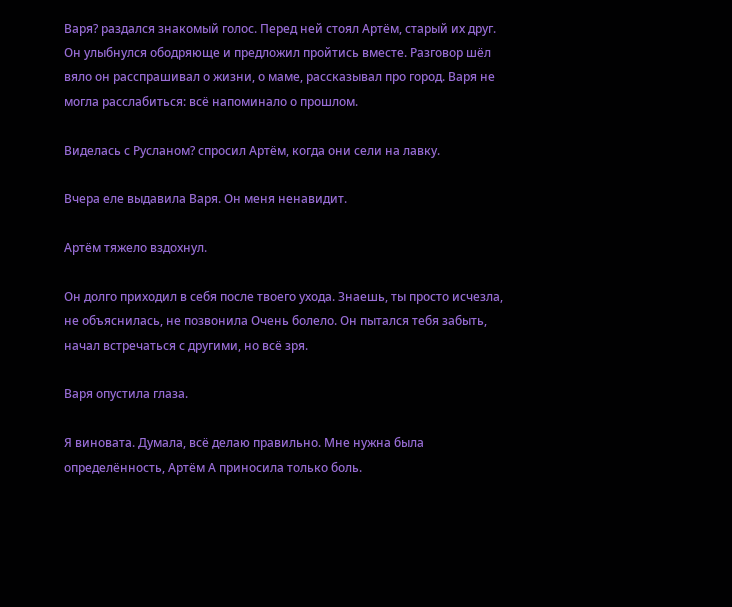Варя? раздался знакомый голос. Перед ней стоял Артём, старый их друг. Он улыбнулся ободряюще и предложил пройтись вместе. Разговор шёл вяло он расспрашивал о жизни, о маме, рассказывал про город. Варя не могла расслабиться: всё напоминало о прошлом.

Виделась с Русланом? спросил Артём, когда они сели на лавку.

Вчера еле выдавила Варя. Он меня ненавидит.

Артём тяжело вздохнул.

Он долго приходил в себя после твоего ухода. Знаешь, ты просто исчезла, не объяснилась, не позвонила Очень болело. Он пытался тебя забыть, начал встречаться с другими, но всё зря.

Варя опустила глаза.

Я виновата. Думала, всё делаю правильно. Мне нужна была определённость, Артём А приносила только боль.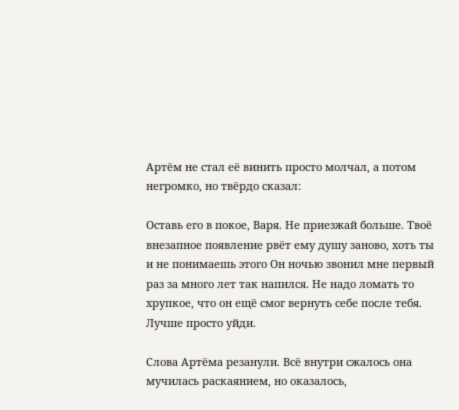Артём не стал её винить просто молчал, а потом негромко, но твёрдо сказал:

Оставь его в покое, Варя. Не приезжай больше. Твоё внезапное появление рвёт ему душу заново, хоть ты и не понимаешь этого Он ночью звонил мне первый раз за много лет так напился. Не надо ломать то хрупкое, что он ещё смог вернуть себе после тебя. Лучше просто уйди.

Слова Артёма резанули. Всё внутри сжалось она мучилась раскаянием, но оказалось,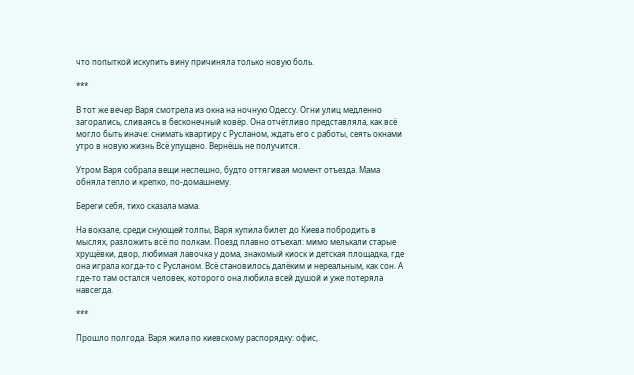что попыткой искупить вину причиняла только новую боль.

***

В тот же вечер Варя смотрела из окна на ночную Одессу. Огни улиц медленно загорались, сливаясь в бесконечный ковёр. Она отчётливо представляла, как всё могло быть иначе: снимать квартиру с Русланом, ждать его с работы, сеять окнами утро в новую жизнь Всё упущено. Вернёшь не получится.

Утром Варя собрала вещи неспешно, будто оттягивая момент отъезда. Мама обняла тепло и крепко, по-домашнему.

Береги себя, тихо сказала мама.

На вокзале, среди снующей толпы, Варя купила билет до Киева побродить в мыслях, разложить всё по полкам. Поезд плавно отъехал: мимо мелькали старые хрущёвки, двор, любимая лавочка у дома, знакомый киоск и детская площадка, где она играла когда-то с Русланом. Всё становилось далёким и нереальным, как сон. А где-то там остался человек, которого она любила всей душой и уже потеряла навсегда.

***

Прошло полгода. Варя жила по киевскому распорядку: офис,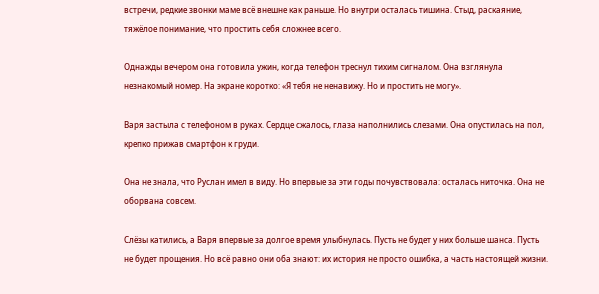встречи, редкие звонки маме всё внешне как раньше. Но внутри осталась тишина. Стыд, раскаяние, тяжёлое понимание, что простить себя сложнее всего.

Однажды вечером она готовила ужин, когда телефон треснул тихим сигналом. Она взглянула незнакомый номер. На экране коротко: «Я тебя не ненавижу. Но и простить не могу».

Варя застыла с телефоном в руках. Сердце сжалось, глаза наполнились слезами. Она опустилась на пол, крепко прижав смартфон к груди.

Она не знала, что Руслан имел в виду. Но впервые за эти годы почувствовала: осталась ниточка. Она не оборвана совсем.

Слёзы катились, а Варя впервые за долгое время улыбнулась. Пусть не будет у них больше шанса. Пусть не будет прощения. Но всё равно они оба знают: их история не просто ошибка, а часть настоящей жизни.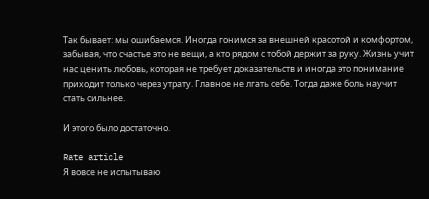Так бывает: мы ошибаемся. Иногда гонимся за внешней красотой и комфортом, забывая, что счастье это не вещи, а кто рядом с тобой держит за руку. Жизнь учит нас ценить любовь, которая не требует доказательств и иногда это понимание приходит только через утрату. Главное не лгать себе. Тогда даже боль научит стать сильнее.

И этого было достаточно.

Rate article
Я вовсе не испытываю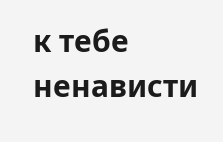к тебе ненависти